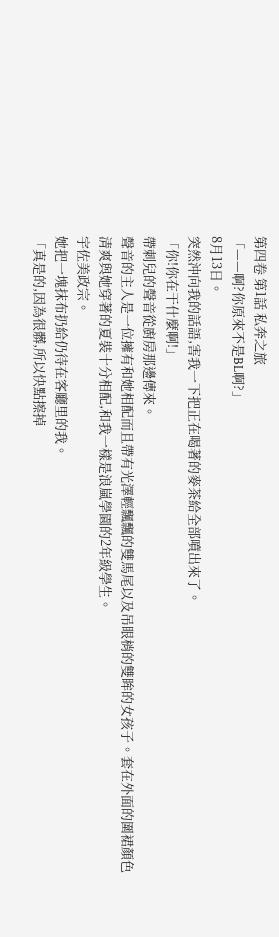第四卷 第1話 私奔之旅
「——啊?你原來不是BL啊?」
8月13日。
突然沖向我的話語,害我一下把正在喝著的麥茶給全部噴出來了。
「你!你在干什麼啊!」
帶刺兒的聲音從廚房那邊傳來。
聲音的主人是一位擁有和她相配而且帶有光澤輕飄飄的雙馬尾以及吊眼梢的雙眸的女孩子。套在外面的圍裙顏色清爽與她穿著的夏裝十分相配,和我一樣是浪嵐學園的2年級學生。
宇佐美政宗。
她把一塊抹布扔給仍待在客廳里的我。
「真是的,因為很髒,所以快點擦掉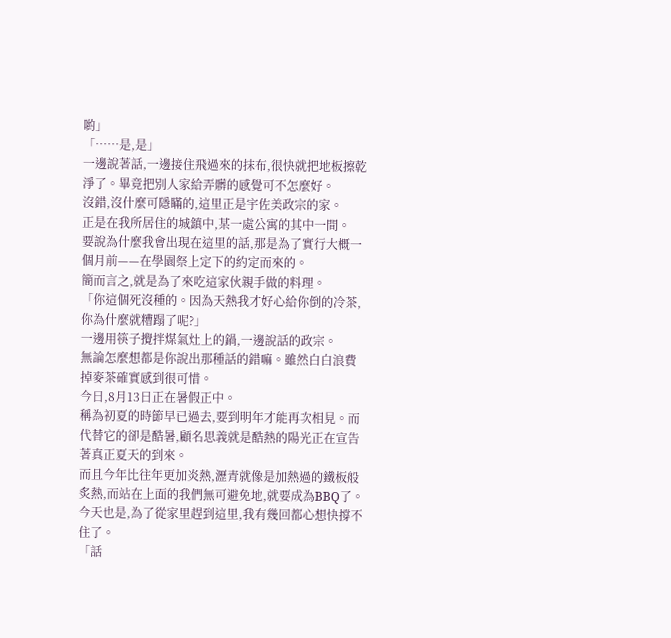喲」
「……是,是」
一邊說著話,一邊接住飛過來的抹布,很快就把地板擦乾淨了。畢竟把別人家給弄髒的感覺可不怎麼好。
沒錯,沒什麼可隱瞞的,這里正是宇佐美政宗的家。
正是在我所居住的城鎮中,某一處公寓的其中一間。
要說為什麼我會出現在這里的話,那是為了實行大概一個月前——在學園祭上定下的約定而來的。
簡而言之,就是為了來吃這家伙親手做的料理。
「你這個死沒種的。因為天熱我才好心給你倒的冷茶,你為什麼就糟蹋了呢?」
一邊用筷子攪拌煤氣灶上的鍋,一邊說話的政宗。
無論怎麼想都是你說出那種話的錯嘛。雖然白白浪費掉麥茶確實感到很可惜。
今日,8月13日正在暑假正中。
稱為初夏的時節早已過去,要到明年才能再次相見。而代替它的卻是酷暑,顧名思義就是酷熱的陽光正在宣告著真正夏天的到來。
而且今年比往年更加炎熱,瀝青就像是加熱過的鐵板般炙熱,而站在上面的我們無可避免地,就要成為BBQ了。今天也是,為了從家里趕到這里,我有幾回都心想快撐不住了。
「話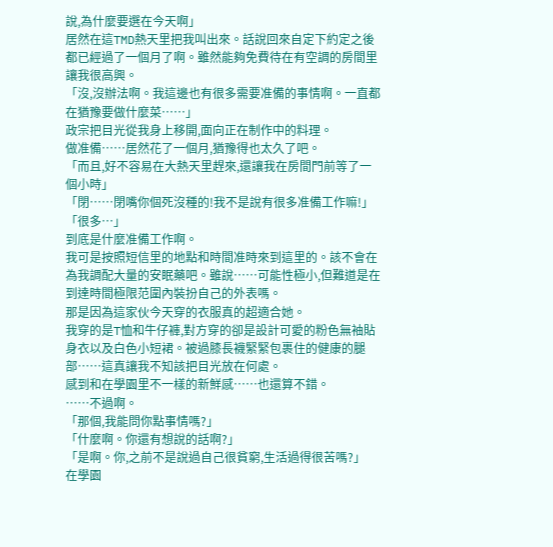說,為什麼要選在今天啊」
居然在這TMD熱天里把我叫出來。話說回來自定下約定之後都已經過了一個月了啊。雖然能夠免費待在有空調的房間里讓我很高興。
「沒,沒辦法啊。我這邊也有很多需要准備的事情啊。一直都在猶豫要做什麼菜……」
政宗把目光從我身上移開,面向正在制作中的料理。
做准備……居然花了一個月,猶豫得也太久了吧。
「而且,好不容易在大熱天里趕來,還讓我在房間門前等了一個小時」
「閉……閉嘴你個死沒種的!我不是說有很多准備工作嘛!」
「很多…」
到底是什麼准備工作啊。
我可是按照短信里的地點和時間准時來到這里的。該不會在為我調配大量的安眠藥吧。雖說……可能性極小,但難道是在到達時間極限范圍內裝扮自己的外表嗎。
那是因為這家伙今天穿的衣服真的超適合她。
我穿的是T恤和牛仔褲,對方穿的卻是設計可愛的粉色無袖貼身衣以及白色小短裙。被過膝長襪緊緊包裹住的健康的腿部……這真讓我不知該把目光放在何處。
感到和在學園里不一樣的新鮮感……也還算不錯。
……不過啊。
「那個,我能問你點事情嗎?」
「什麼啊。你還有想說的話啊?」
「是啊。你,之前不是說過自己很貧窮,生活過得很苦嗎?」
在學園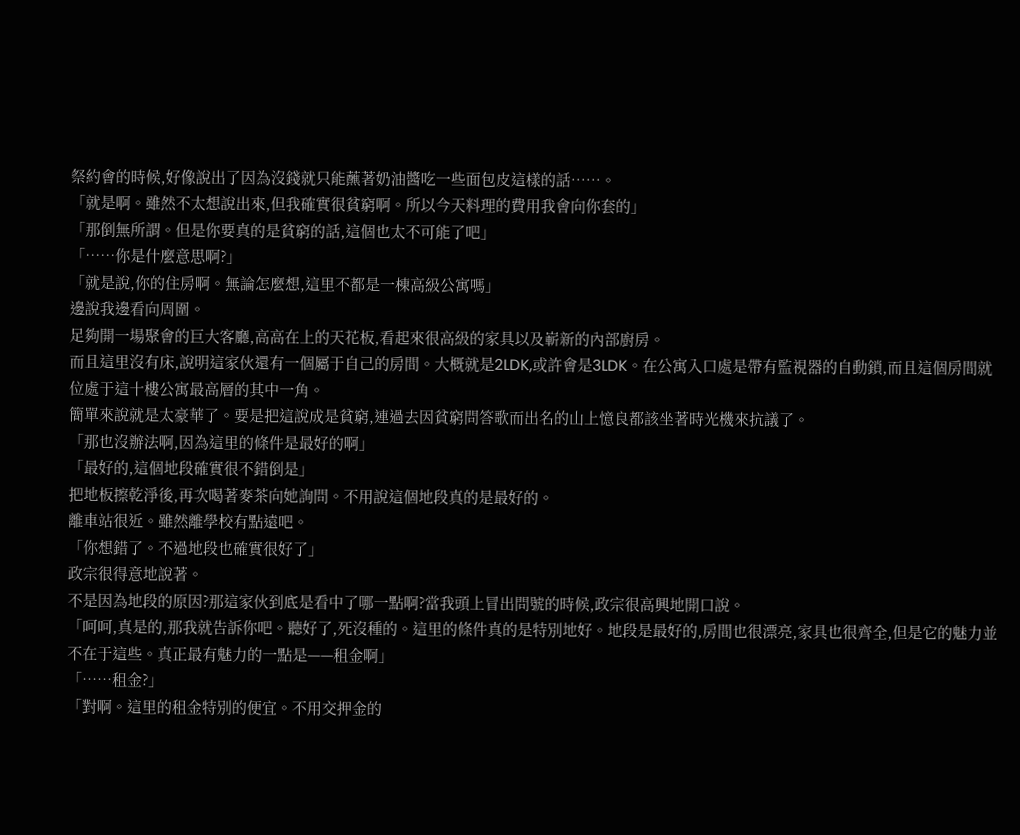祭約會的時候,好像說出了因為沒錢就只能蘸著奶油醬吃一些面包皮這樣的話……。
「就是啊。雖然不太想說出來,但我確實很貧窮啊。所以今天料理的費用我會向你套的」
「那倒無所謂。但是你要真的是貧窮的話,這個也太不可能了吧」
「……你是什麼意思啊?」
「就是說,你的住房啊。無論怎麼想,這里不都是一棟高級公寓嗎」
邊說我邊看向周圍。
足夠開一場聚會的巨大客廳,高高在上的天花板,看起來很高級的家具以及嶄新的內部廚房。
而且這里沒有床,說明這家伙還有一個屬于自己的房間。大概就是2LDK,或許會是3LDK。在公寓入口處是帶有監視器的自動鎖,而且這個房間就位處于這十樓公寓最高層的其中一角。
簡單來說就是太豪華了。要是把這說成是貧窮,連過去因貧窮問答歌而出名的山上憶良都該坐著時光機來抗議了。
「那也沒辦法啊,因為這里的條件是最好的啊」
「最好的,這個地段確實很不錯倒是」
把地板擦乾淨後,再次喝著麥茶向她詢問。不用說這個地段真的是最好的。
離車站很近。雖然離學校有點遠吧。
「你想錯了。不過地段也確實很好了」
政宗很得意地說著。
不是因為地段的原因?那這家伙到底是看中了哪一點啊?當我頭上冒出問號的時候,政宗很高興地開口說。
「呵呵,真是的,那我就告訴你吧。聽好了,死沒種的。這里的條件真的是特別地好。地段是最好的,房間也很漂亮,家具也很齊全,但是它的魅力並不在于這些。真正最有魅力的一點是——租金啊」
「……租金?」
「對啊。這里的租金特別的便宜。不用交押金的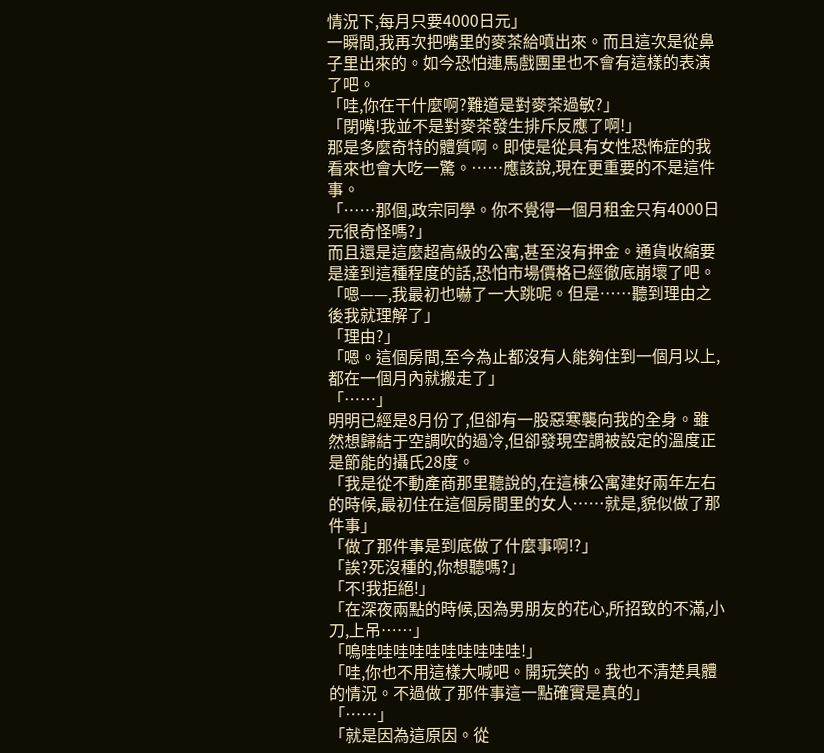情況下,每月只要4000日元」
一瞬間,我再次把嘴里的麥茶給噴出來。而且這次是從鼻子里出來的。如今恐怕連馬戲團里也不會有這樣的表演了吧。
「哇,你在干什麼啊?難道是對麥茶過敏?」
「閉嘴!我並不是對麥茶發生排斥反應了啊!」
那是多麼奇特的體質啊。即使是從具有女性恐怖症的我看來也會大吃一驚。……應該說,現在更重要的不是這件事。
「……那個,政宗同學。你不覺得一個月租金只有4000日元很奇怪嗎?」
而且還是這麼超高級的公寓,甚至沒有押金。通貨收縮要是達到這種程度的話,恐怕市場價格已經徹底崩壞了吧。
「嗯——,我最初也嚇了一大跳呢。但是……聽到理由之後我就理解了」
「理由?」
「嗯。這個房間,至今為止都沒有人能夠住到一個月以上,都在一個月內就搬走了」
「……」
明明已經是8月份了,但卻有一股惡寒襲向我的全身。雖然想歸結于空調吹的過冷,但卻發現空調被設定的溫度正是節能的攝氏28度。
「我是從不動產商那里聽說的,在這棟公寓建好兩年左右的時候,最初住在這個房間里的女人……就是,貌似做了那件事」
「做了那件事是到底做了什麼事啊!?」
「誒?死沒種的,你想聽嗎?」
「不!我拒絕!」
「在深夜兩點的時候,因為男朋友的花心,所招致的不滿,小刀,上吊……」
「嗚哇哇哇哇哇哇哇哇哇哇!」
「哇,你也不用這樣大喊吧。開玩笑的。我也不清楚具體的情況。不過做了那件事這一點確實是真的」
「……」
「就是因為這原因。從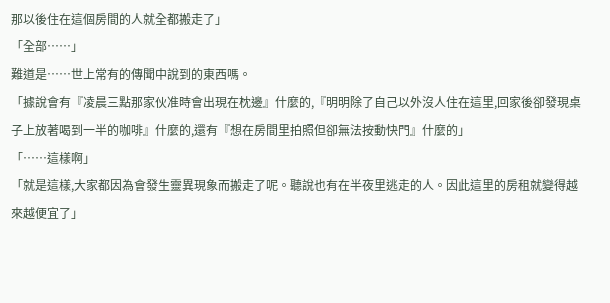那以後住在這個房間的人就全都搬走了」
「全部……」
難道是……世上常有的傳聞中說到的東西嗎。
「據說會有『凌晨三點那家伙准時會出現在枕邊』什麼的,『明明除了自己以外沒人住在這里,回家後卻發現桌子上放著喝到一半的咖啡』什麼的,還有『想在房間里拍照但卻無法按動快門』什麼的」
「……這樣啊」
「就是這樣,大家都因為會發生靈異現象而搬走了呢。聽說也有在半夜里逃走的人。因此這里的房租就變得越來越便宜了」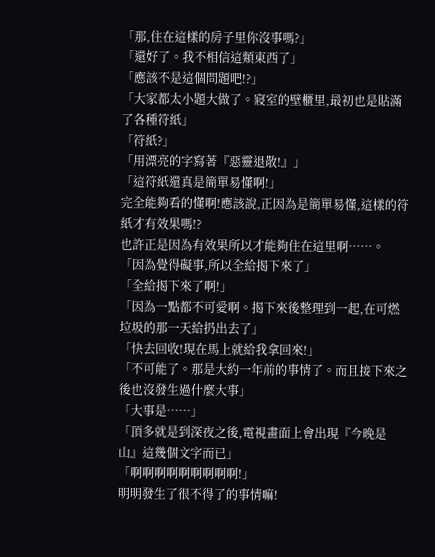「那,住在這樣的房子里你沒事嗎?」
「還好了。我不相信這類東西了」
「應該不是這個問題吧!?」
「大家都太小題大做了。寢室的壁櫃里,最初也是貼滿了各種符紙」
「符紙?」
「用漂亮的字寫著『惡靈退散!』」
「這符紙還真是簡單易懂啊!」
完全能夠看的懂啊!應該說,正因為是簡單易懂,這樣的符紙才有效果嗎!?
也許正是因為有效果所以才能夠住在這里啊……。
「因為覺得礙事,所以全給揭下來了」
「全給揭下來了啊!」
「因為一點都不可愛啊。揭下來後整理到一起,在可燃垃圾的那一天給扔出去了」
「快去回收!現在馬上就給我拿回來!」
「不可能了。那是大約一年前的事情了。而且接下來之後也沒發生過什麼大事」
「大事是……」
「頂多就是到深夜之後,電視畫面上會出現『今晚是山』這幾個文字而已」
「啊啊啊啊啊啊啊啊啊!」
明明發生了很不得了的事情嘛!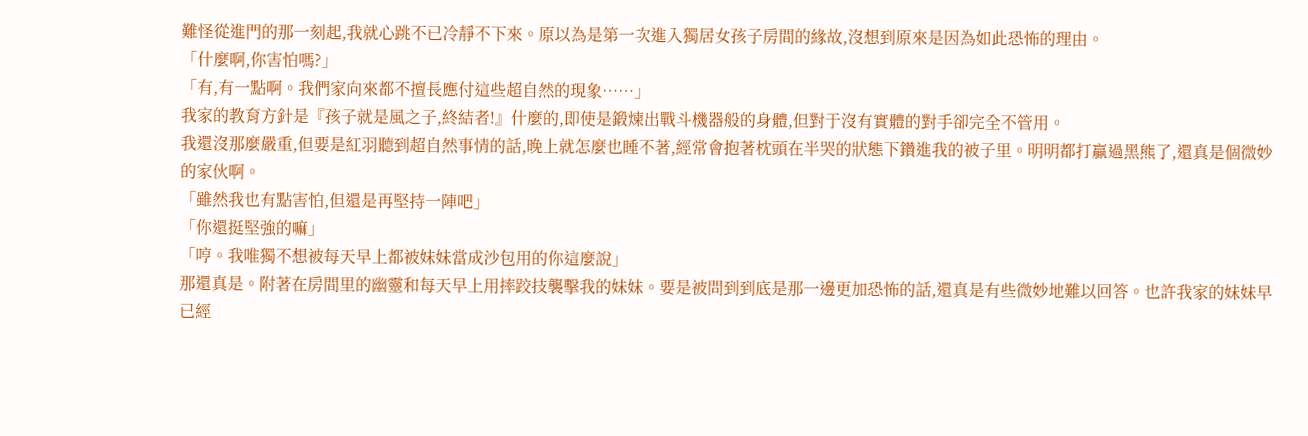難怪從進門的那一刻起,我就心跳不已冷靜不下來。原以為是第一次進入獨居女孩子房間的緣故,沒想到原來是因為如此恐怖的理由。
「什麼啊,你害怕嗎?」
「有,有一點啊。我們家向來都不擅長應付這些超自然的現象……」
我家的教育方針是『孩子就是風之子,終結者!』什麼的,即使是鍛煉出戰斗機器般的身體,但對于沒有實體的對手卻完全不管用。
我還沒那麼嚴重,但要是紅羽聽到超自然事情的話,晚上就怎麼也睡不著,經常會抱著枕頭在半哭的狀態下鑽進我的被子里。明明都打贏過黑熊了,還真是個微妙的家伙啊。
「雖然我也有點害怕,但還是再堅持一陣吧」
「你還挺堅強的嘛」
「哼。我唯獨不想被每天早上都被妹妹當成沙包用的你這麼說」
那還真是。附著在房間里的幽靈和每天早上用摔跤技襲擊我的妹妹。要是被問到到底是那一邊更加恐怖的話,還真是有些微妙地難以回答。也許我家的妹妹早已經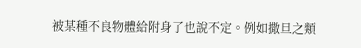被某種不良物體給附身了也說不定。例如撒旦之類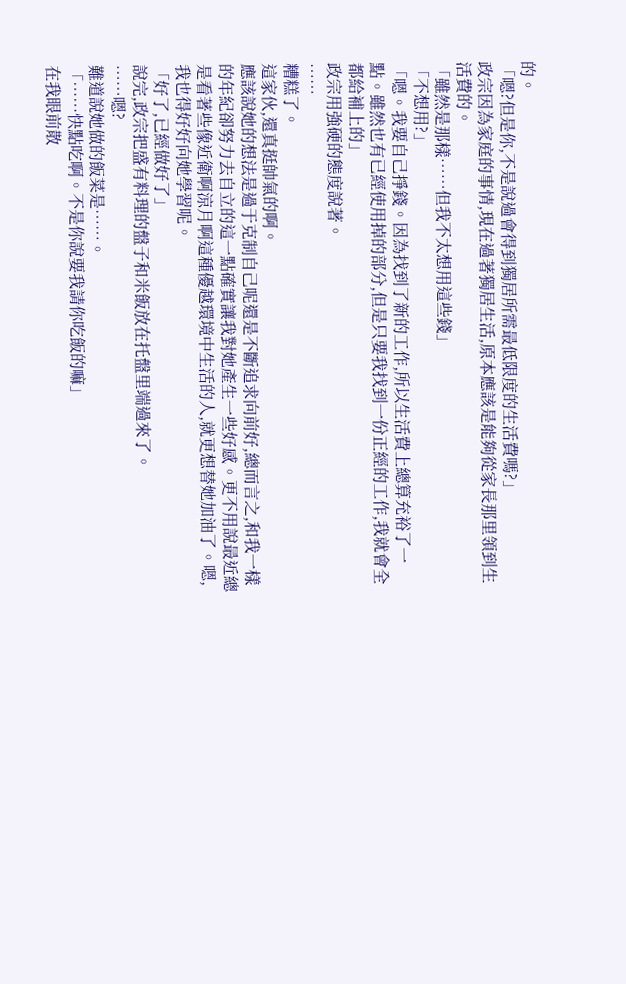的。
「嗯?但是你,不是說過會得到獨居所需最低限度的生活費嗎?」
政宗因為家庭的事情,現在過著獨居生活,原本應該是能夠從家長那里領到生活費的。
「雖然是那樣……但我不太想用這些錢」
「不想用?」
「嗯。我要自己掙錢。因為找到了新的工作,所以生活費上總算充裕了一點。雖然也有已經使用掉的部分,但是只要我找到一份正經的工作,我就會全都給補上的」
政宗用強硬的態度說著。
……
糟糕了。
這家伙,還真挺帥氣的啊。
應該說她的想法是過于克制自己呢還是不斷追求向前好,總而言之,和我一樣的年紀卻努力去自立的這一點確實讓我對她產生一些好感。更不用說最近總是看著些像近衛啊涼月啊這種優越環境中生活的人,就更想替她加油了。嗯,我也得好好向她學習呢。
「好了,已經做好了」
說完,政宗把盛有料理的盤子和米飯放在托盤里端過來了。
……嗯?
難道說她做的飯菜是……。
「……快點吃啊。不是你說要我請你吃飯的嘛」
在我眼前散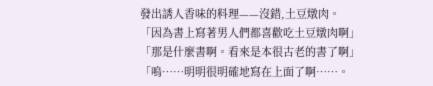發出誘人香味的料理——沒錯,土豆燉肉。
「因為書上寫著男人們都喜歡吃土豆燉肉啊」
「那是什麼書啊。看來是本很古老的書了啊」
「嗚……明明很明確地寫在上面了啊……。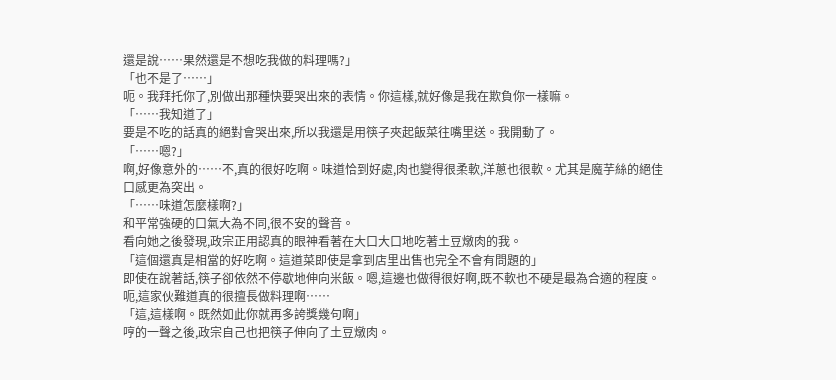還是說……果然還是不想吃我做的料理嗎?」
「也不是了……」
呃。我拜托你了,別做出那種快要哭出來的表情。你這樣,就好像是我在欺負你一樣嘛。
「……我知道了」
要是不吃的話真的絕對會哭出來,所以我還是用筷子夾起飯菜往嘴里送。我開動了。
「……嗯?」
啊,好像意外的……不,真的很好吃啊。味道恰到好處,肉也變得很柔軟,洋蔥也很軟。尤其是魔芋絲的絕佳口感更為突出。
「……味道怎麼樣啊?」
和平常強硬的口氣大為不同,很不安的聲音。
看向她之後發現,政宗正用認真的眼神看著在大口大口地吃著土豆燉肉的我。
「這個還真是相當的好吃啊。這道菜即使是拿到店里出售也完全不會有問題的」
即使在說著話,筷子卻依然不停歇地伸向米飯。嗯,這邊也做得很好啊,既不軟也不硬是最為合適的程度。呃,這家伙難道真的很擅長做料理啊……
「這,這樣啊。既然如此你就再多誇獎幾句啊」
哼的一聲之後,政宗自己也把筷子伸向了土豆燉肉。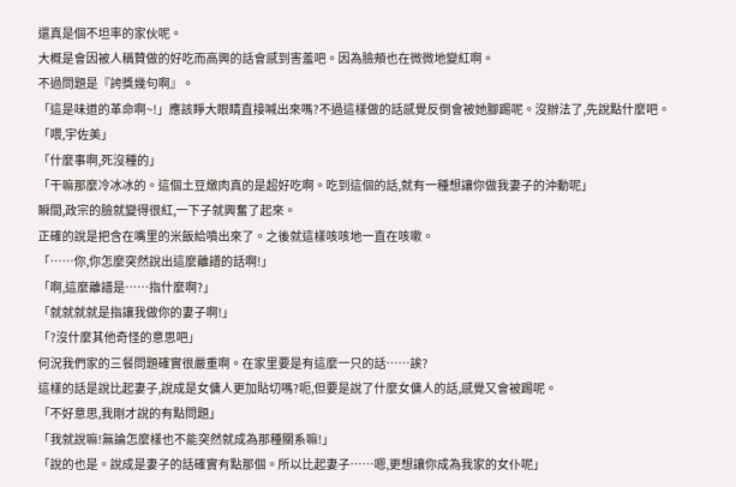還真是個不坦率的家伙呢。
大概是會因被人稱贊做的好吃而高興的話會感到害羞吧。因為臉頰也在微微地變紅啊。
不過問題是『誇獎幾句啊』。
「這是味道的革命啊~!」應該睜大眼睛直接喊出來嗎?不過這樣做的話感覺反倒會被她腳踢呢。沒辦法了,先說點什麼吧。
「喂,宇佐美」
「什麼事啊,死沒種的」
「干嘛那麼冷冰冰的。這個土豆燉肉真的是超好吃啊。吃到這個的話,就有一種想讓你做我妻子的沖動呢」
瞬間,政宗的臉就變得很紅,一下子就興奮了起來。
正確的說是把含在嘴里的米飯給噴出來了。之後就這樣咳咳地一直在咳嗽。
「……你,你怎麼突然說出這麼離譜的話啊!」
「啊,這麼離譜是……指什麼啊?」
「就就就就是指讓我做你的妻子啊!」
「?沒什麼其他奇怪的意思吧」
何況我們家的三餐問題確實很嚴重啊。在家里要是有這麼一只的話……誒?
這樣的話是說比起妻子,說成是女傭人更加貼切嗎?呃,但要是說了什麼女傭人的話,感覺又會被踢呢。
「不好意思,我剛才說的有點問題」
「我就說嘛!無論怎麼樣也不能突然就成為那種關系嘛!」
「說的也是。說成是妻子的話確實有點那個。所以比起妻子……嗯,更想讓你成為我家的女仆呢」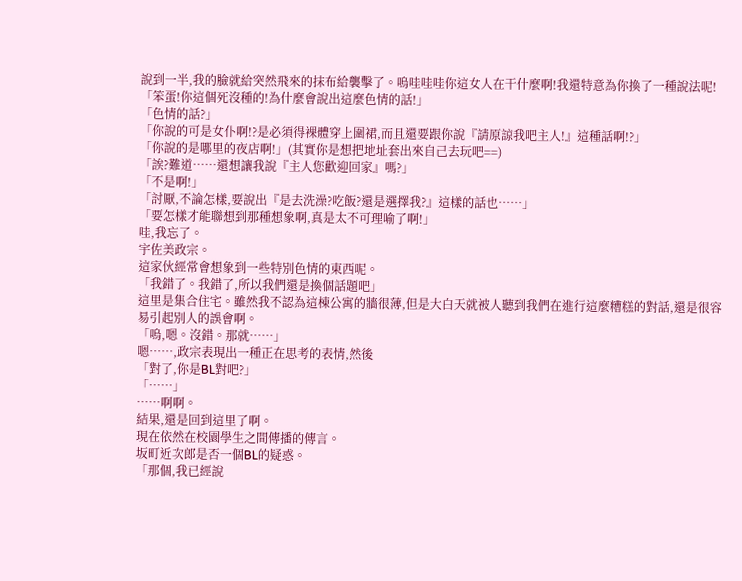說到一半,我的臉就給突然飛來的抹布給襲擊了。嗚哇哇哇你這女人在干什麼啊!我還特意為你換了一種說法呢!
「笨蛋!你這個死沒種的!為什麼會說出這麼色情的話!」
「色情的話?」
「你說的可是女仆啊!?是必須得裸體穿上圍裙,而且還要跟你說『請原諒我吧主人!』這種話啊!?」
「你說的是哪里的夜店啊!」(其實你是想把地址套出來自己去玩吧==)
「誒?難道……還想讓我說『主人您歡迎回家』嗎?」
「不是啊!」
「討厭,不論怎樣,要說出『是去洗澡?吃飯?還是選擇我?』這樣的話也……」
「要怎樣才能聯想到那種想象啊,真是太不可理喻了啊!」
哇,我忘了。
宇佐美政宗。
這家伙經常會想象到一些特別色情的東西呢。
「我錯了。我錯了,所以我們還是換個話題吧」
這里是集合住宅。雖然我不認為這棟公寓的牆很薄,但是大白天就被人聽到我們在進行這麼糟糕的對話,還是很容易引起別人的誤會啊。
「嗚,嗯。沒錯。那就……」
嗯……,政宗表現出一種正在思考的表情,然後
「對了,你是BL對吧?」
「……」
……啊啊。
結果,還是回到這里了啊。
現在依然在校園學生之間傳播的傳言。
坂町近次郎是否一個BL的疑惑。
「那個,我已經說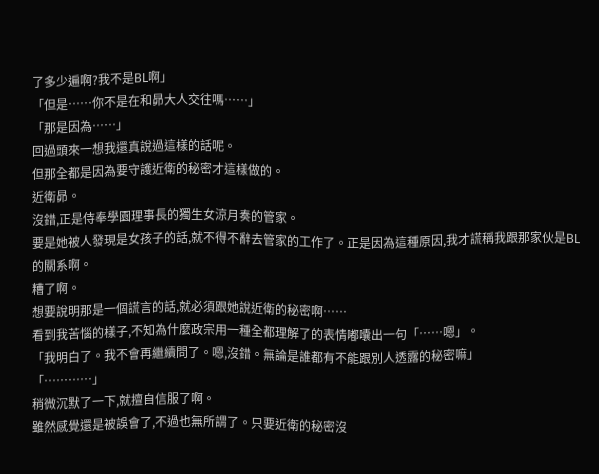了多少遍啊?我不是BL啊」
「但是……你不是在和昴大人交往嗎……」
「那是因為……」
回過頭來一想我還真說過這樣的話呢。
但那全都是因為要守護近衛的秘密才這樣做的。
近衛昴。
沒錯,正是侍奉學園理事長的獨生女涼月奏的管家。
要是她被人發現是女孩子的話,就不得不辭去管家的工作了。正是因為這種原因,我才謊稱我跟那家伙是BL的關系啊。
糟了啊。
想要說明那是一個謊言的話,就必須跟她說近衛的秘密啊……
看到我苦惱的樣子,不知為什麼政宗用一種全都理解了的表情嘟囔出一句「……嗯」。
「我明白了。我不會再繼續問了。嗯,沒錯。無論是誰都有不能跟別人透露的秘密嘛」
「…………」
稍微沉默了一下,就擅自信服了啊。
雖然感覺還是被誤會了,不過也無所謂了。只要近衛的秘密沒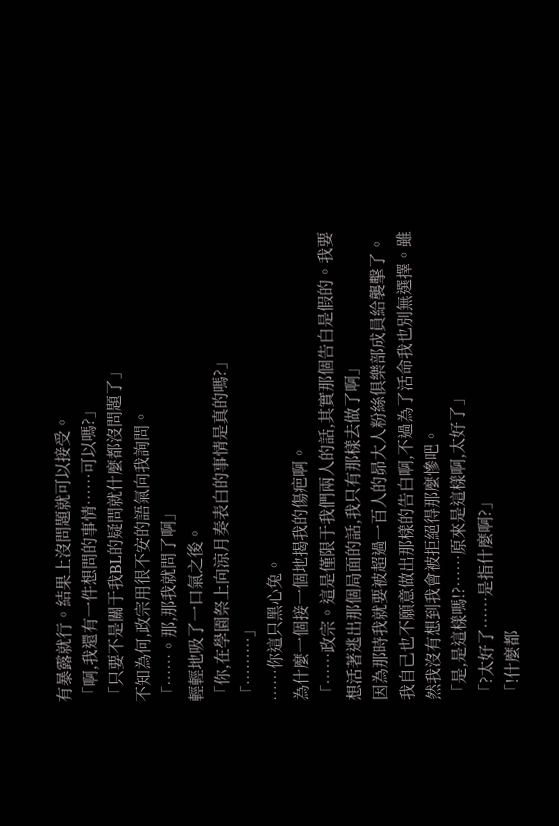有暴露就行。結果上沒問題就可以接受。
「啊,我還有一件想問的事情……可以嗎?」
「只要不是關于我BL的疑問就什麼都沒問題了」
不知為何,政宗用很不安的語氣向我詢問。
「……。那,那我就問了啊」
輕輕地吸了一口氣之後。
「你,在學園祭上向涼月奏表白的事情是真的嗎?」
「………」
……你這只黑心兔。
為什麼一個接一個地揭我的傷疤啊。
「……政宗。這是僅限于我們兩人的話,其實那個告白是假的。我要想活著逃出那個局面的話,我只有那樣去做了啊」
因為那時我就要被超過一百人的昴大人粉絲俱樂部成員給襲擊了。我自己也不願意做出那樣的告白啊,不過為了活命我也別無選擇。雖然我沒有想到我會被拒絕得那麼慘吧。
「是,是這樣嗎!?……原來是這樣啊,太好了」
「?太好了……是指什麼啊?」
「!什麼都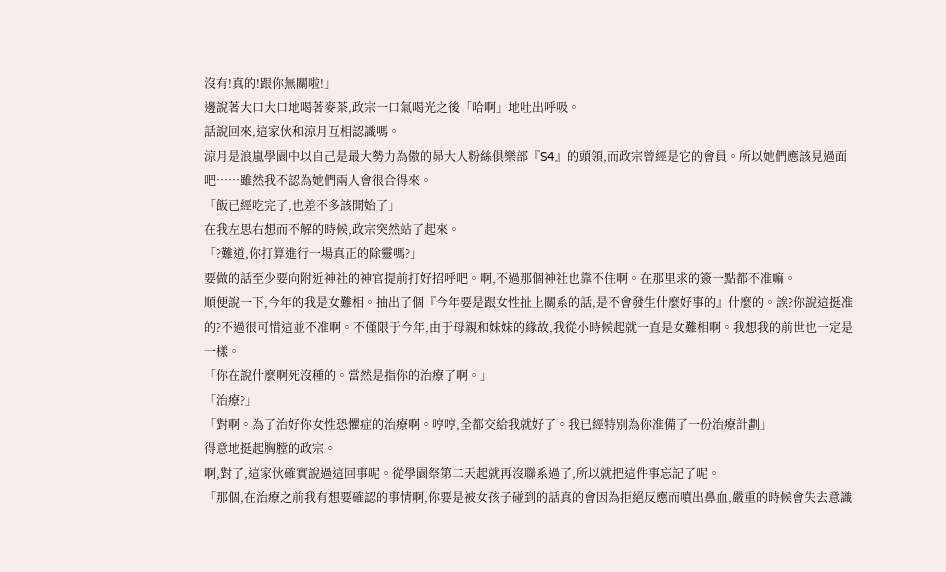沒有!真的!跟你無關啦!」
邊說著大口大口地喝著麥茶,政宗一口氣喝光之後「哈啊」地吐出呼吸。
話說回來,這家伙和涼月互相認識嗎。
涼月是浪嵐學園中以自己是最大勢力為傲的昴大人粉絲俱樂部『S4』的頭領,而政宗曾經是它的會員。所以她們應該見過面吧……雖然我不認為她們兩人會很合得來。
「飯已經吃完了,也差不多該開始了」
在我左思右想而不解的時候,政宗突然站了起來。
「?難道,你打算進行一場真正的除靈嗎?」
要做的話至少要向附近神社的神官提前打好招呼吧。啊,不過那個神社也靠不住啊。在那里求的簽一點都不准嘛。
順便說一下,今年的我是女難相。抽出了個『今年要是跟女性扯上關系的話,是不會發生什麼好事的』什麼的。誒?你說這挺准的?不過很可惜這並不准啊。不僅限于今年,由于母親和妹妹的緣故,我從小時候起就一直是女難相啊。我想我的前世也一定是一樣。
「你在說什麼啊死沒種的。當然是指你的治療了啊。」
「治療?」
「對啊。為了治好你女性恐懼症的治療啊。哼哼,全都交給我就好了。我已經特別為你准備了一份治療計劃」
得意地挺起胸膛的政宗。
啊,對了,這家伙確實說過這回事呢。從學園祭第二天起就再沒聯系過了,所以就把這件事忘記了呢。
「那個,在治療之前我有想要確認的事情啊,你要是被女孩子碰到的話真的會因為拒絕反應而噴出鼻血,嚴重的時候會失去意識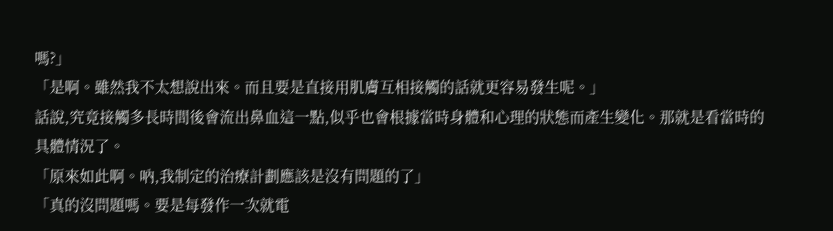嗎?」
「是啊。雖然我不太想說出來。而且要是直接用肌膚互相接觸的話就更容易發生呢。」
話說,究竟接觸多長時間後會流出鼻血這一點,似乎也會根據當時身體和心理的狀態而產生變化。那就是看當時的具體情況了。
「原來如此啊。吶,我制定的治療計劃應該是沒有問題的了」
「真的沒問題嗎。要是每發作一次就電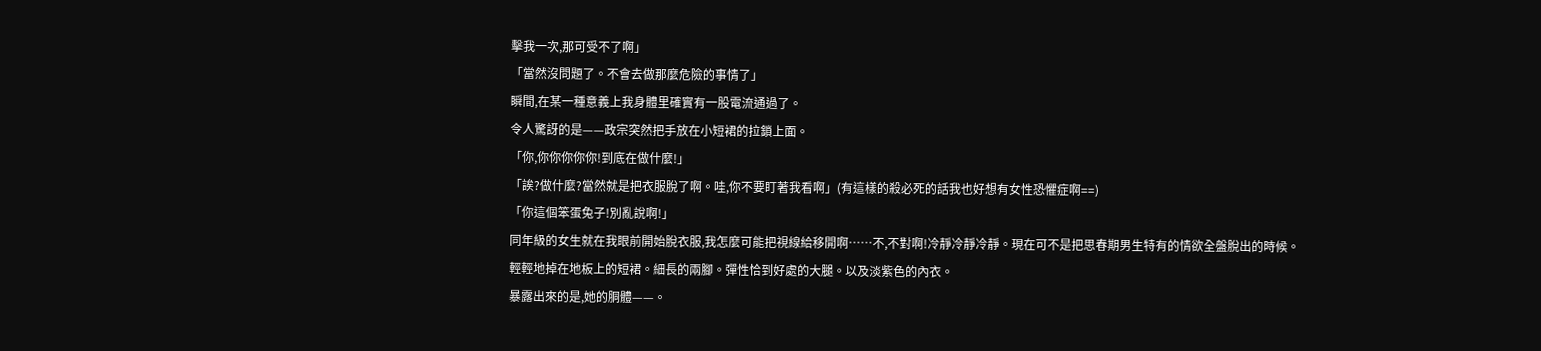擊我一次,那可受不了啊」
「當然沒問題了。不會去做那麼危險的事情了」
瞬間,在某一種意義上我身體里確實有一股電流通過了。
令人驚訝的是——政宗突然把手放在小短裙的拉鎖上面。
「你,你你你你你!到底在做什麼!」
「誒?做什麼?當然就是把衣服脫了啊。哇,你不要盯著我看啊」(有這樣的殺必死的話我也好想有女性恐懼症啊==)
「你這個笨蛋兔子!別亂說啊!」
同年級的女生就在我眼前開始脫衣服,我怎麼可能把視線給移開啊……不,不對啊!冷靜冷靜冷靜。現在可不是把思春期男生特有的情欲全盤脫出的時候。
輕輕地掉在地板上的短裙。細長的兩腳。彈性恰到好處的大腿。以及淡紫色的內衣。
暴露出來的是,她的胴體——。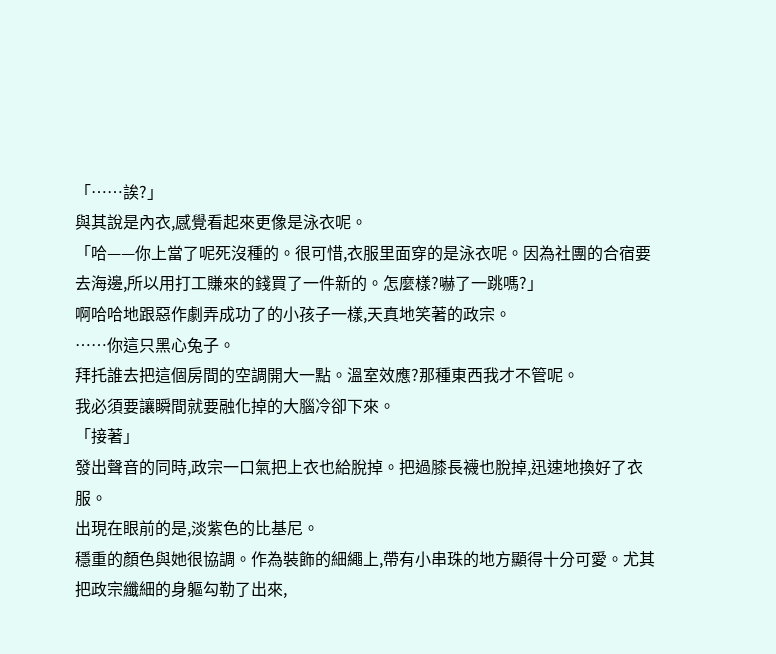「……誒?」
與其說是內衣,感覺看起來更像是泳衣呢。
「哈——你上當了呢死沒種的。很可惜,衣服里面穿的是泳衣呢。因為社團的合宿要去海邊,所以用打工賺來的錢買了一件新的。怎麼樣?嚇了一跳嗎?」
啊哈哈地跟惡作劇弄成功了的小孩子一樣,天真地笑著的政宗。
……你這只黑心兔子。
拜托誰去把這個房間的空調開大一點。溫室效應?那種東西我才不管呢。
我必須要讓瞬間就要融化掉的大腦冷卻下來。
「接著」
發出聲音的同時,政宗一口氣把上衣也給脫掉。把過膝長襪也脫掉,迅速地換好了衣服。
出現在眼前的是,淡紫色的比基尼。
穩重的顏色與她很協調。作為裝飾的細繩上,帶有小串珠的地方顯得十分可愛。尤其把政宗纖細的身軀勾勒了出來,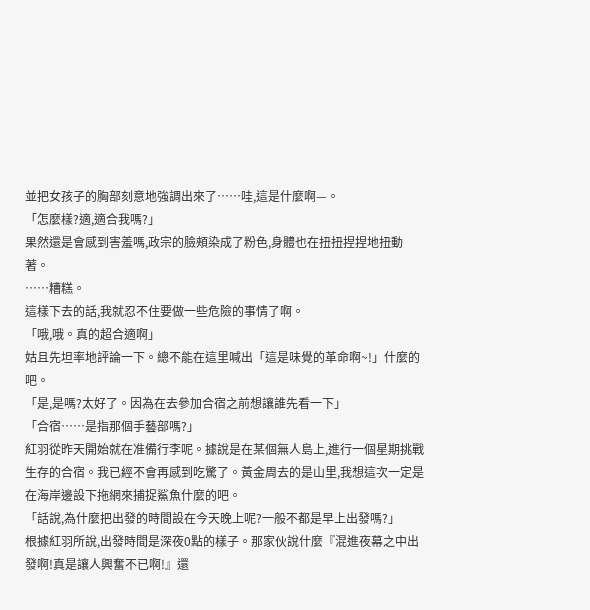並把女孩子的胸部刻意地強調出來了……哇,這是什麼啊—。
「怎麼樣?適,適合我嗎?」
果然還是會感到害羞嗎,政宗的臉頰染成了粉色,身體也在扭扭捏捏地扭動著。
……糟糕。
這樣下去的話,我就忍不住要做一些危險的事情了啊。
「哦,哦。真的超合適啊」
姑且先坦率地評論一下。總不能在這里喊出「這是味覺的革命啊~!」什麼的吧。
「是,是嗎?太好了。因為在去參加合宿之前想讓誰先看一下」
「合宿……是指那個手藝部嗎?」
紅羽從昨天開始就在准備行李呢。據說是在某個無人島上,進行一個星期挑戰生存的合宿。我已經不會再感到吃驚了。黃金周去的是山里,我想這次一定是在海岸邊設下拖網來捕捉鯊魚什麼的吧。
「話說,為什麼把出發的時間設在今天晚上呢?一般不都是早上出發嗎?」
根據紅羽所說,出發時間是深夜0點的樣子。那家伙說什麼『混進夜幕之中出發啊!真是讓人興奮不已啊!』還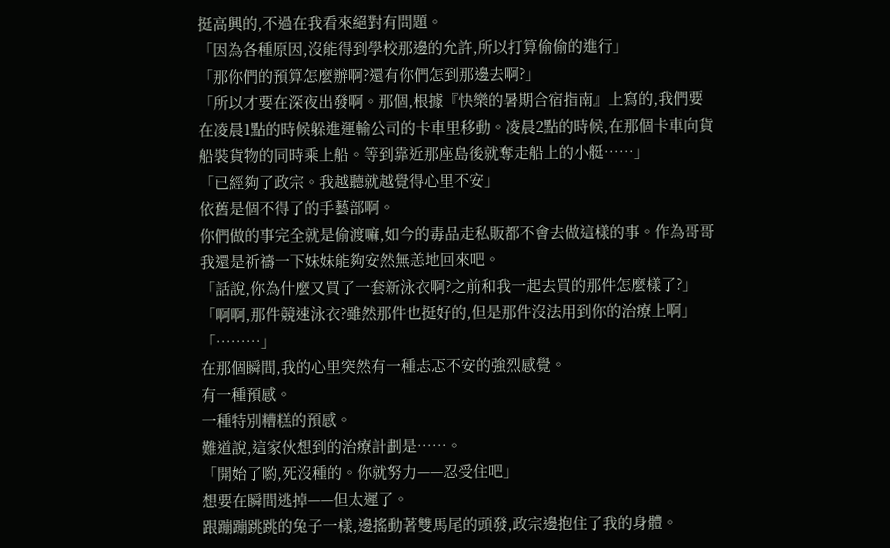挺高興的,不過在我看來絕對有問題。
「因為各種原因,沒能得到學校那邊的允許,所以打算偷偷的進行」
「那你們的預算怎麼辦啊?還有你們怎到那邊去啊?」
「所以才要在深夜出發啊。那個,根據『快樂的暑期合宿指南』上寫的,我們要在凌晨1點的時候躲進運輸公司的卡車里移動。凌晨2點的時候,在那個卡車向貨船裝貨物的同時乘上船。等到靠近那座島後就奪走船上的小艇……」
「已經夠了政宗。我越聽就越覺得心里不安」
依舊是個不得了的手藝部啊。
你們做的事完全就是偷渡嘛,如今的毒品走私販都不會去做這樣的事。作為哥哥我還是祈禱一下妹妹能夠安然無恙地回來吧。
「話說,你為什麼又買了一套新泳衣啊?之前和我一起去買的那件怎麼樣了?」
「啊啊,那件競速泳衣?雖然那件也挺好的,但是那件沒法用到你的治療上啊」
「………」
在那個瞬間,我的心里突然有一種忐忑不安的強烈感覺。
有一種預感。
一種特別糟糕的預感。
難道說,這家伙想到的治療計劃是……。
「開始了喲,死沒種的。你就努力——忍受住吧」
想要在瞬間逃掉——但太遲了。
跟蹦蹦跳跳的兔子一樣,邊搖動著雙馬尾的頭發,政宗邊抱住了我的身體。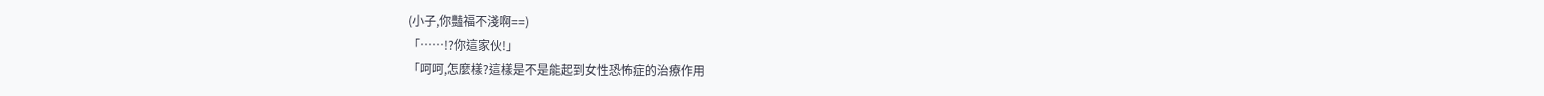(小子,你豔福不淺啊==)
「……!?你這家伙!」
「呵呵,怎麼樣?這樣是不是能起到女性恐怖症的治療作用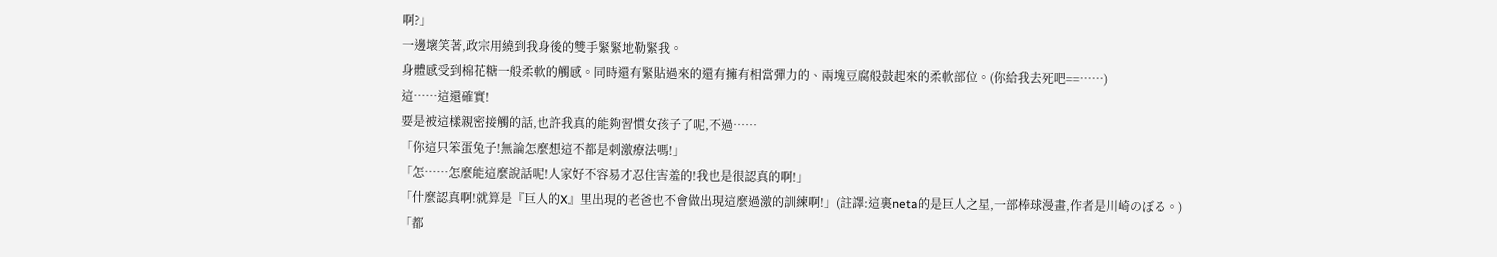啊?」
一邊壞笑著,政宗用繞到我身後的雙手緊緊地勒緊我。
身體感受到棉花糖一般柔軟的觸感。同時還有緊貼過來的還有擁有相當彈力的、兩塊豆腐般鼓起來的柔軟部位。(你給我去死吧==……)
這……這還確實!
要是被這樣親密接觸的話,也許我真的能夠習慣女孩子了呢,不過……
「你這只笨蛋兔子!無論怎麼想這不都是刺激療法嗎!」
「怎……怎麼能這麼說話呢!人家好不容易才忍住害羞的!我也是很認真的啊!」
「什麼認真啊!就算是『巨人的X』里出現的老爸也不會做出現這麼過激的訓練啊!」(註譯:這裏neta的是巨人之星,一部棒球漫畫,作者是川崎のぼる。)
「都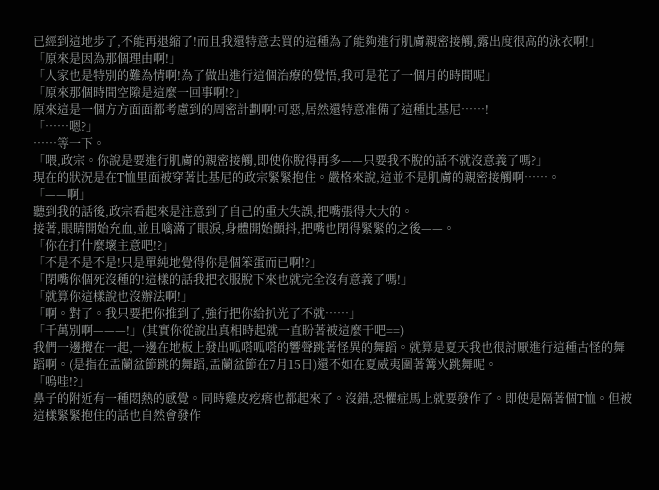已經到這地步了,不能再退縮了!而且我還特意去買的這種為了能夠進行肌膚親密接觸,露出度很高的泳衣啊!」
「原來是因為那個理由啊!」
「人家也是特別的難為情啊!為了做出進行這個治療的覺悟,我可是花了一個月的時間呢」
「原來那個時間空隙是這麼一回事啊!?」
原來這是一個方方面面都考慮到的周密計劃啊!可惡,居然還特意准備了這種比基尼……!
「……嗯?」
……等一下。
「喂,政宗。你說是要進行肌膚的親密接觸,即使你脫得再多——只要我不脫的話不就沒意義了嗎?」
現在的狀況是在T恤里面被穿著比基尼的政宗緊緊抱住。嚴格來說,這並不是肌膚的親密接觸啊……。
「——啊」
聽到我的話後,政宗看起來是注意到了自己的重大失誤,把嘴張得大大的。
接著,眼睛開始充血,並且噙滿了眼淚,身體開始顫抖,把嘴也閉得緊緊的之後——。
「你在打什麼壞主意吧!?」
「不是不是不是!只是單純地覺得你是個笨蛋而已啊!?」
「閉嘴你個死沒種的!這樣的話我把衣服脫下來也就完全沒有意義了嗎!」
「就算你這樣說也沒辦法啊!」
「啊。對了。我只要把你推到了,強行把你給扒光了不就……」
「千萬別啊———!」(其實你從說出真相時起就一直盼著被這麼干吧==)
我們一邊攪在一起,一邊在地板上發出呱嗒呱嗒的響聲跳著怪異的舞蹈。就算是夏天我也很討厭進行這種古怪的舞蹈啊。(是指在盂蘭盆節跳的舞蹈,盂蘭盆節在7月15日)還不如在夏威夷圍著篝火跳舞呢。
「嗚哇!?」
鼻子的附近有一種悶熱的感覺。同時雞皮疙瘩也都起來了。沒錯,恐懼症馬上就要發作了。即使是隔著個T恤。但被這樣緊緊抱住的話也自然會發作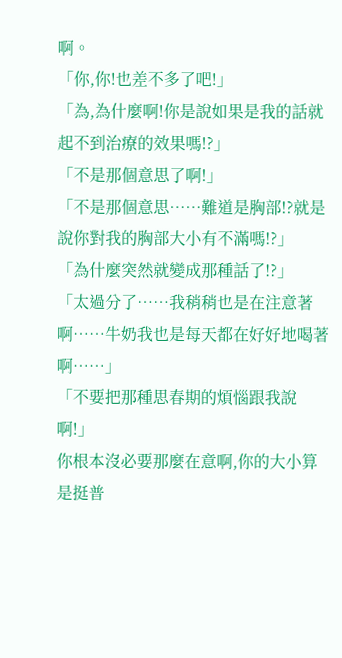啊。
「你,你!也差不多了吧!」
「為,為什麼啊!你是說如果是我的話就起不到治療的效果嗎!?」
「不是那個意思了啊!」
「不是那個意思……難道是胸部!?就是說你對我的胸部大小有不滿嗎!?」
「為什麼突然就變成那種話了!?」
「太過分了……我稍稍也是在注意著啊……牛奶我也是每天都在好好地喝著啊……」
「不要把那種思春期的煩惱跟我說啊!」
你根本沒必要那麼在意啊,你的大小算是挺普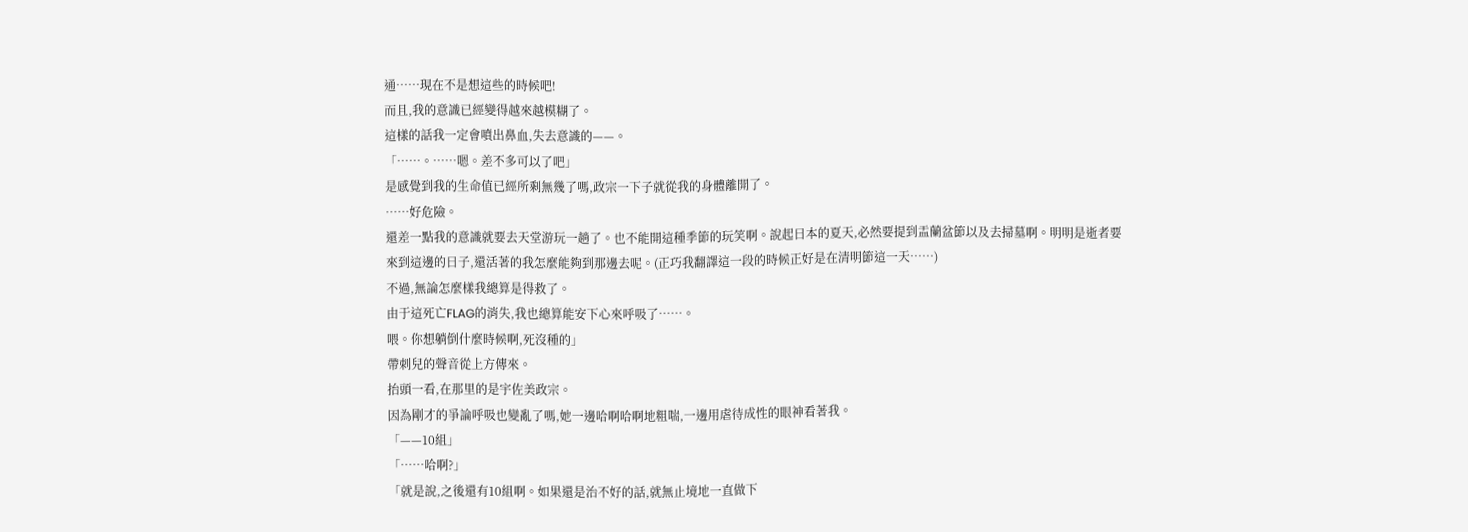通……現在不是想這些的時候吧!
而且,我的意識已經變得越來越模糊了。
這樣的話我一定會噴出鼻血,失去意識的——。
「……。……嗯。差不多可以了吧」
是感覺到我的生命值已經所剩無幾了嗎,政宗一下子就從我的身體離開了。
……好危險。
還差一點我的意識就要去天堂游玩一趟了。也不能開這種季節的玩笑啊。說起日本的夏天,必然要提到盂蘭盆節以及去掃墓啊。明明是逝者要來到這邊的日子,還活著的我怎麼能夠到那邊去呢。(正巧我翻譯這一段的時候正好是在清明節這一天……)
不過,無論怎麼樣我總算是得救了。
由于這死亡FLAG的消失,我也總算能安下心來呼吸了……。
喂。你想躺倒什麼時候啊,死沒種的」
帶刺兒的聲音從上方傳來。
抬頭一看,在那里的是宇佐美政宗。
因為剛才的爭論呼吸也變亂了嗎,她一邊哈啊哈啊地粗喘,一邊用虐待成性的眼神看著我。
「——10組」
「……哈啊?」
「就是說,之後還有10組啊。如果還是治不好的話,就無止境地一直做下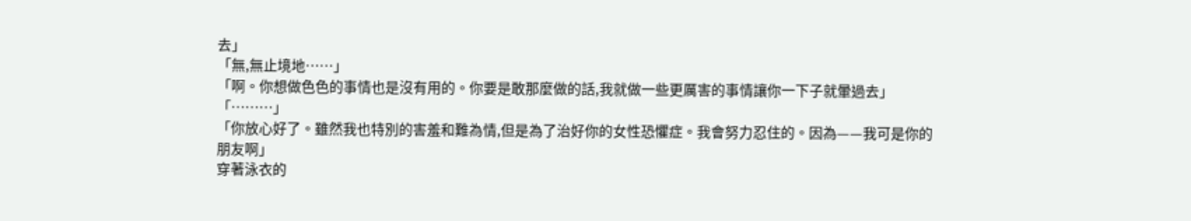去」
「無,無止境地……」
「啊。你想做色色的事情也是沒有用的。你要是敢那麼做的話,我就做一些更厲害的事情讓你一下子就暈過去」
「………」
「你放心好了。雖然我也特別的害羞和難為情,但是為了治好你的女性恐懼症。我會努力忍住的。因為——我可是你的朋友啊」
穿著泳衣的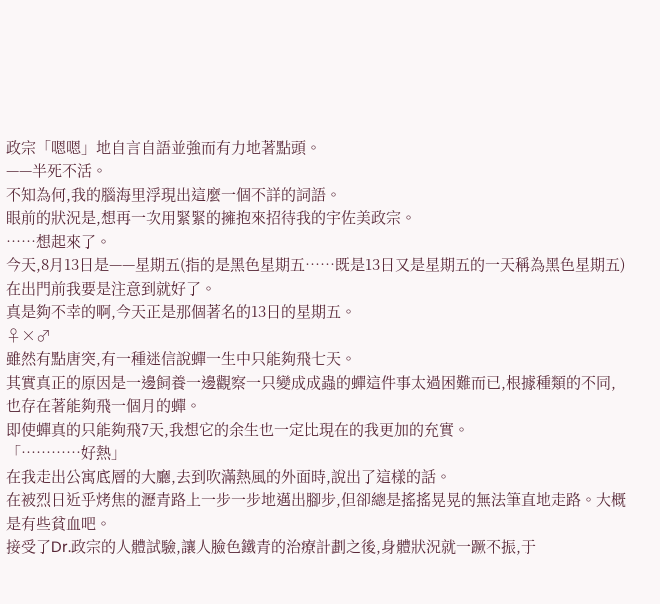政宗「嗯嗯」地自言自語並強而有力地著點頭。
——半死不活。
不知為何,我的腦海里浮現出這麼一個不詳的詞語。
眼前的狀況是,想再一次用緊緊的擁抱來招待我的宇佐美政宗。
……想起來了。
今天,8月13日是——星期五(指的是黑色星期五……既是13日又是星期五的一天稱為黑色星期五)
在出門前我要是注意到就好了。
真是夠不幸的啊,今天正是那個著名的13日的星期五。
♀×♂
雖然有點唐突,有一種迷信說蟬一生中只能夠飛七天。
其實真正的原因是一邊飼養一邊觀察一只變成成蟲的蟬這件事太過困難而已,根據種類的不同,也存在著能夠飛一個月的蟬。
即使蟬真的只能夠飛7天,我想它的余生也一定比現在的我更加的充實。
「…………好熱」
在我走出公寓底層的大廳,去到吹滿熱風的外面時,說出了這樣的話。
在被烈日近乎烤焦的瀝青路上一步一步地邁出腳步,但卻總是搖搖晃晃的無法筆直地走路。大概是有些貧血吧。
接受了Dr.政宗的人體試驗,讓人臉色鐵青的治療計劃之後,身體狀況就一蹶不振,于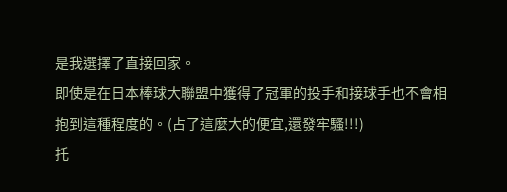是我選擇了直接回家。
即使是在日本棒球大聯盟中獲得了冠軍的投手和接球手也不會相抱到這種程度的。(占了這麼大的便宜,還發牢騷!!!)
托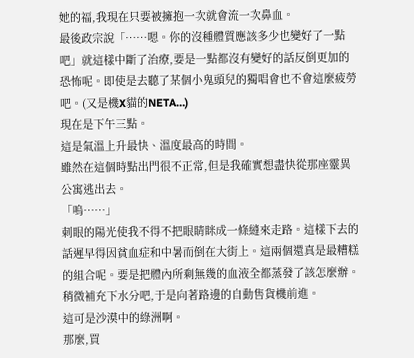她的福,我現在只要被擁抱一次就會流一次鼻血。
最後政宗說「……嗯。你的沒種體質應該多少也變好了一點吧」就這樣中斷了治療,要是一點都沒有變好的話反倒更加的恐怖呢。即使是去聽了某個小鬼頭兒的獨唱會也不會這麼疲勞吧。(又是機X貓的NETA…)
現在是下午三點。
這是氣溫上升最快、溫度最高的時間。
雖然在這個時點出門很不正常,但是我確實想盡快從那座靈異公寓逃出去。
「嗚……」
刺眼的陽光使我不得不把眼睛眯成一條縫來走路。這樣下去的話遲早得因貧血症和中暑而倒在大街上。這兩個還真是最糟糕的組合呢。要是把體內所剩無幾的血液全都蒸發了該怎麼辦。
稍微補充下水分吧,于是向著路邊的自動售貨機前進。
這可是沙漠中的綠洲啊。
那麼,買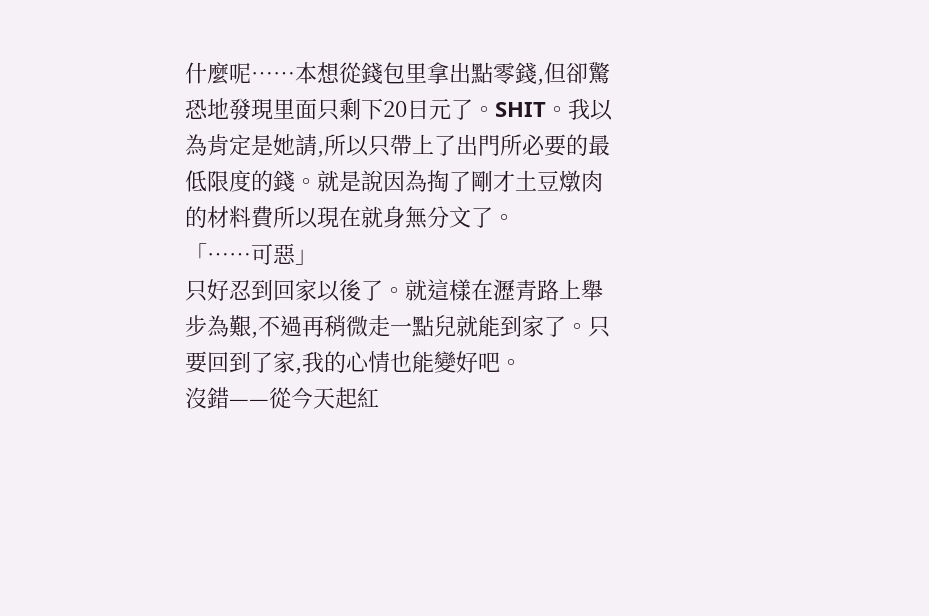什麼呢……本想從錢包里拿出點零錢,但卻驚恐地發現里面只剩下20日元了。SHIT。我以為肯定是她請,所以只帶上了出門所必要的最低限度的錢。就是說因為掏了剛才土豆燉肉的材料費所以現在就身無分文了。
「……可惡」
只好忍到回家以後了。就這樣在瀝青路上舉步為艱,不過再稍微走一點兒就能到家了。只要回到了家,我的心情也能變好吧。
沒錯——從今天起紅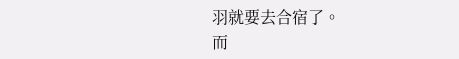羽就要去合宿了。
而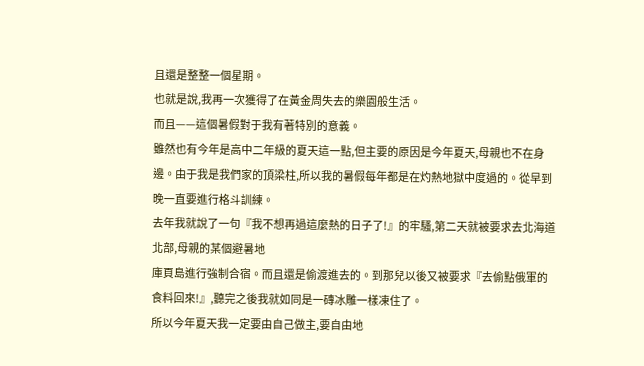且還是整整一個星期。
也就是說,我再一次獲得了在黃金周失去的樂園般生活。
而且——這個暑假對于我有著特別的意義。
雖然也有今年是高中二年級的夏天這一點,但主要的原因是今年夏天,母親也不在身邊。由于我是我們家的頂梁柱,所以我的暑假每年都是在灼熱地獄中度過的。從早到晚一直要進行格斗訓練。
去年我就說了一句『我不想再過這麼熱的日子了!』的牢騷,第二天就被要求去北海道北部,母親的某個避暑地
庫頁島進行強制合宿。而且還是偷渡進去的。到那兒以後又被要求『去偷點俄軍的食料回來!』,聽完之後我就如同是一磚冰雕一樣凍住了。
所以今年夏天我一定要由自己做主,要自由地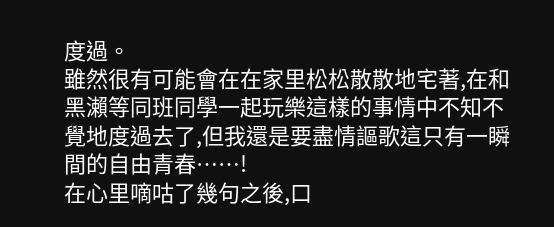度過。
雖然很有可能會在在家里松松散散地宅著,在和黑瀨等同班同學一起玩樂這樣的事情中不知不覺地度過去了,但我還是要盡情謳歌這只有一瞬間的自由青春……!
在心里嘀咕了幾句之後,口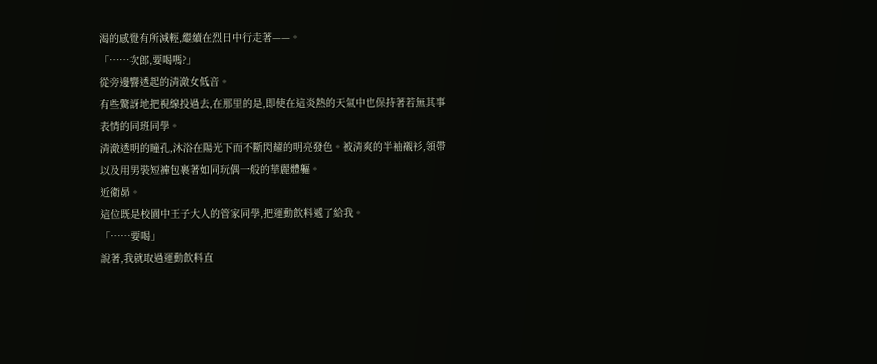渴的感覺有所減輕,繼續在烈日中行走著——。
「……次郎,要喝嗎?」
從旁邊響透起的清澈女低音。
有些驚訝地把視線投過去,在那里的是,即使在這炎熱的天氣中也保持著若無其事表情的同班同學。
清澈透明的瞳孔,沐浴在陽光下而不斷閃耀的明亮發色。被清爽的半袖襯衫,領帶以及用男裝短褲包裹著如同玩偶一般的華麗體軀。
近衛昴。
這位既是校園中王子大人的管家同學,把運動飲料遞了給我。
「……要喝」
說著,我就取過運動飲料直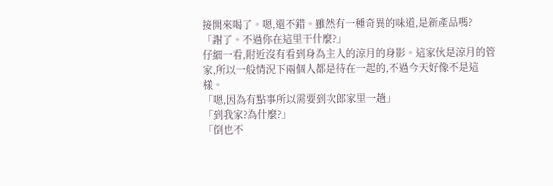接開來喝了。嗯,還不錯。雖然有一種奇異的味道,是新產品嗎?
「謝了。不過你在這里干什麼?」
仔細一看,附近沒有看到身為主人的涼月的身影。這家伙是涼月的管家,所以一般情況下兩個人都是待在一起的,不過今天好像不是這樣。
「嗯,因為有點事所以需要到次郎家里一趟」
「到我家?為什麼?」
「倒也不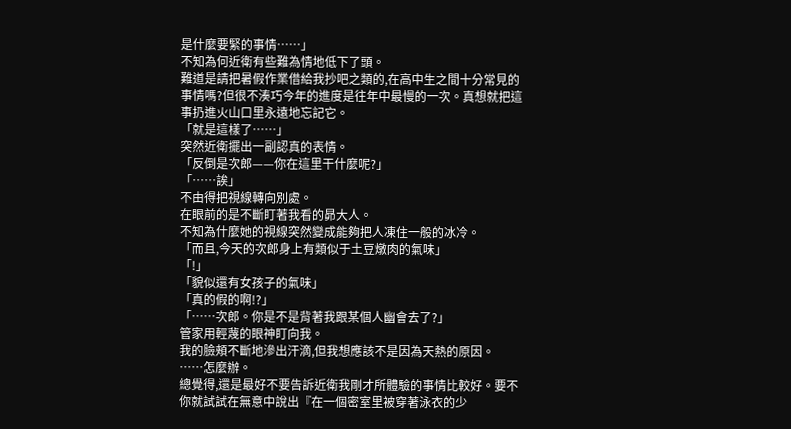是什麼要緊的事情……」
不知為何近衛有些難為情地低下了頭。
難道是請把暑假作業借給我抄吧之類的,在高中生之間十分常見的事情嗎?但很不湊巧今年的進度是往年中最慢的一次。真想就把這事扔進火山口里永遠地忘記它。
「就是這樣了……」
突然近衛擺出一副認真的表情。
「反倒是次郎——你在這里干什麼呢?」
「……誒」
不由得把視線轉向別處。
在眼前的是不斷盯著我看的昴大人。
不知為什麼她的視線突然變成能夠把人凍住一般的冰冷。
「而且,今天的次郎身上有類似于土豆燉肉的氣味」
「!」
「貌似還有女孩子的氣味」
「真的假的啊!?」
「……次郎。你是不是背著我跟某個人幽會去了?」
管家用輕蔑的眼神盯向我。
我的臉頰不斷地滲出汗滴,但我想應該不是因為天熱的原因。
……怎麼辦。
總覺得,還是最好不要告訴近衛我剛才所體驗的事情比較好。要不你就試試在無意中說出『在一個密室里被穿著泳衣的少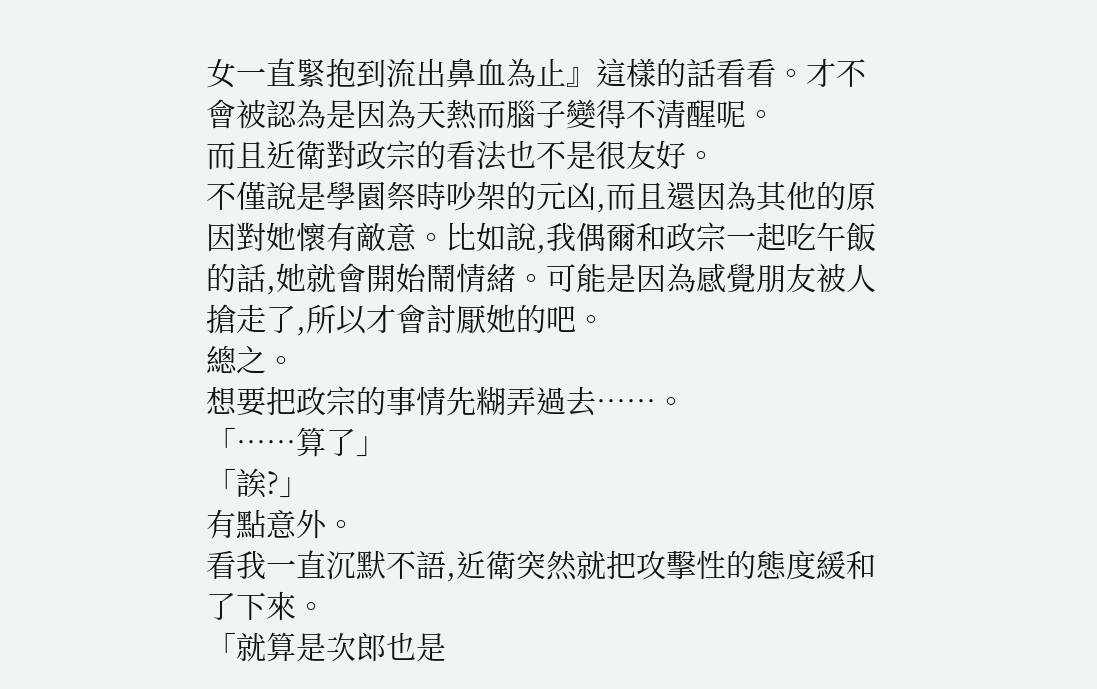女一直緊抱到流出鼻血為止』這樣的話看看。才不會被認為是因為天熱而腦子變得不清醒呢。
而且近衛對政宗的看法也不是很友好。
不僅說是學園祭時吵架的元凶,而且還因為其他的原因對她懷有敵意。比如說,我偶爾和政宗一起吃午飯的話,她就會開始鬧情緒。可能是因為感覺朋友被人搶走了,所以才會討厭她的吧。
總之。
想要把政宗的事情先糊弄過去……。
「……算了」
「誒?」
有點意外。
看我一直沉默不語,近衛突然就把攻擊性的態度緩和了下來。
「就算是次郎也是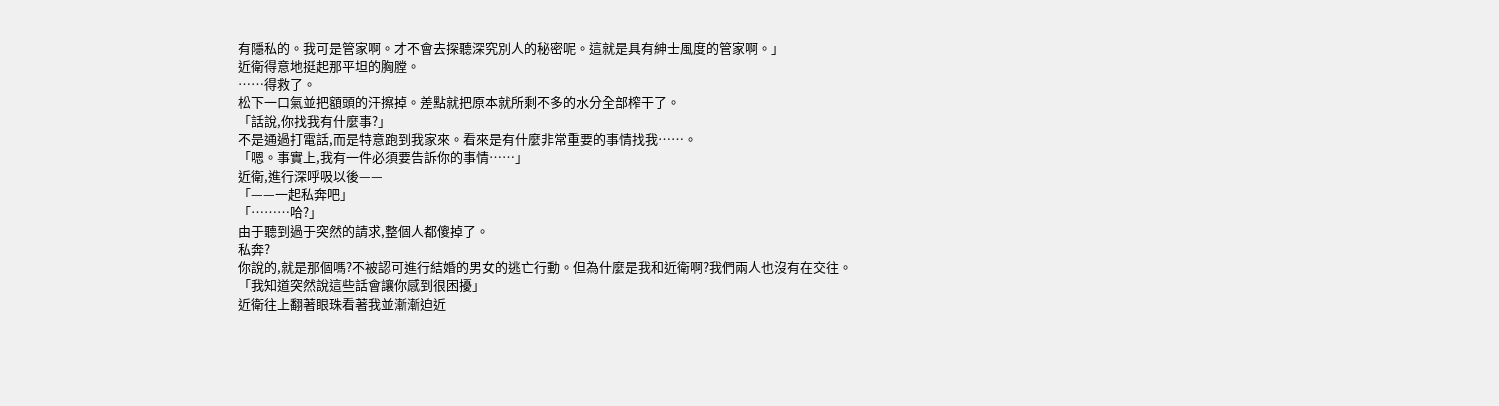有隱私的。我可是管家啊。才不會去探聽深究別人的秘密呢。這就是具有紳士風度的管家啊。」
近衛得意地挺起那平坦的胸膛。
……得救了。
松下一口氣並把額頭的汗擦掉。差點就把原本就所剩不多的水分全部榨干了。
「話說,你找我有什麼事?」
不是通過打電話,而是特意跑到我家來。看來是有什麼非常重要的事情找我……。
「嗯。事實上,我有一件必須要告訴你的事情……」
近衛,進行深呼吸以後——
「——一起私奔吧」
「………哈?」
由于聽到過于突然的請求,整個人都傻掉了。
私奔?
你說的,就是那個嗎?不被認可進行結婚的男女的逃亡行動。但為什麼是我和近衛啊?我們兩人也沒有在交往。
「我知道突然說這些話會讓你感到很困擾」
近衛往上翻著眼珠看著我並漸漸迫近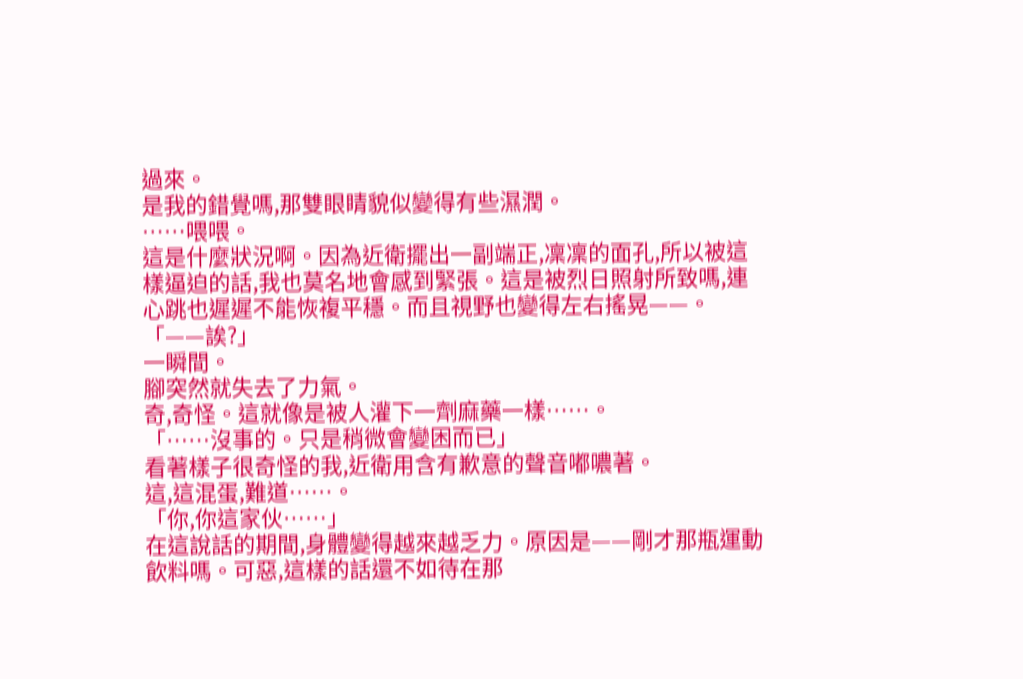過來。
是我的錯覺嗎,那雙眼睛貌似變得有些濕潤。
……喂喂。
這是什麼狀況啊。因為近衛擺出一副端正,凜凜的面孔,所以被這樣逼迫的話,我也莫名地會感到緊張。這是被烈日照射所致嗎,連心跳也遲遲不能恢複平穩。而且視野也變得左右搖晃——。
「——誒?」
一瞬間。
腳突然就失去了力氣。
奇,奇怪。這就像是被人灌下一劑麻藥一樣……。
「……沒事的。只是稍微會變困而已」
看著樣子很奇怪的我,近衛用含有歉意的聲音嘟噥著。
這,這混蛋,難道……。
「你,你這家伙……」
在這說話的期間,身體變得越來越乏力。原因是——剛才那瓶運動飲料嗎。可惡,這樣的話還不如待在那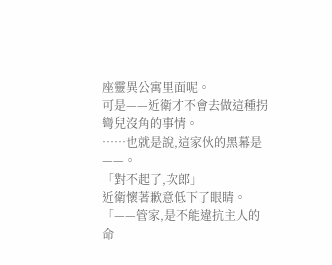座靈異公寓里面呢。
可是——近衛才不會去做這種拐彎兒沒角的事情。
……也就是說,這家伙的黑幕是——。
「對不起了,次郎」
近衛懷著歉意低下了眼睛。
「——管家,是不能違抗主人的命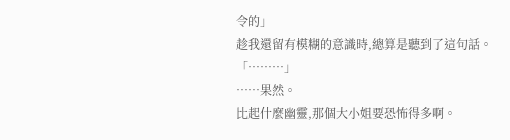令的」
趁我還留有模糊的意識時,總算是聽到了這句話。
「………」
……果然。
比起什麼幽靈,那個大小姐要恐怖得多啊。